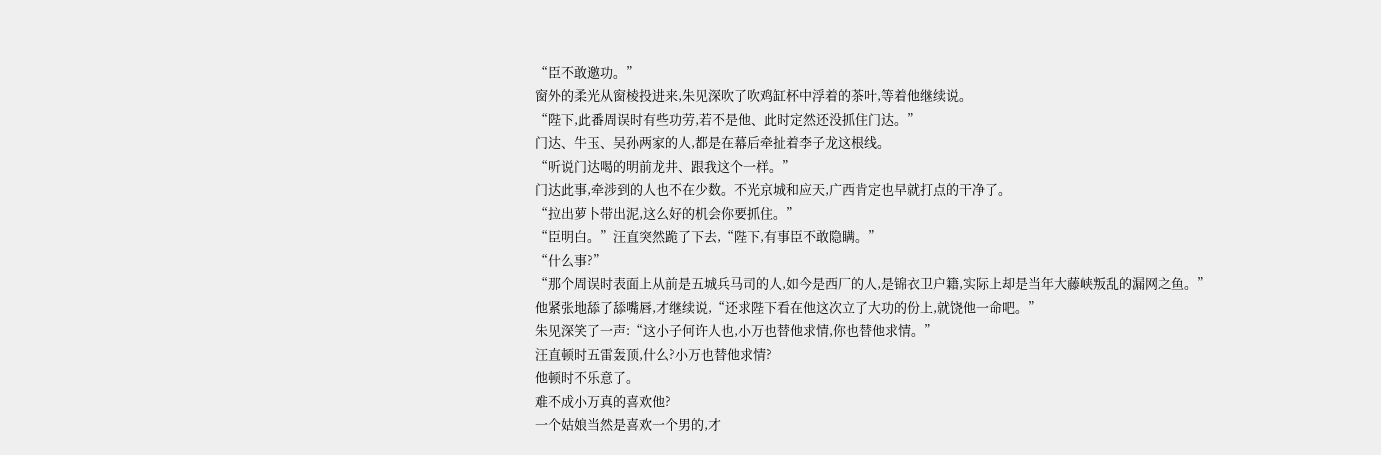“臣不敢邀功。”
窗外的柔光从窗棱投进来,朱见深吹了吹鸡缸杯中浮着的茶叶,等着他继续说。
“陛下,此番周误时有些功劳,若不是他、此时定然还没抓住门达。”
门达、牛玉、吴孙两家的人,都是在幕后牵扯着李子龙这根线。
“听说门达喝的明前龙井、跟我这个一样。”
门达此事,牵涉到的人也不在少数。不光京城和应天,广西肯定也早就打点的干净了。
“拉出萝卜带出泥,这么好的机会你要抓住。”
“臣明白。”汪直突然跪了下去,“陛下,有事臣不敢隐瞒。”
“什么事?”
“那个周误时表面上从前是五城兵马司的人,如今是西厂的人,是锦衣卫户籍,实际上却是当年大藤峡叛乱的漏网之鱼。”
他紧张地舔了舔嘴唇,才继续说,“还求陛下看在他这次立了大功的份上,就饶他一命吧。”
朱见深笑了一声:“这小子何许人也,小万也替他求情,你也替他求情。”
汪直顿时五雷轰顶,什么?小万也替他求情?
他顿时不乐意了。
难不成小万真的喜欢他?
一个姑娘当然是喜欢一个男的,才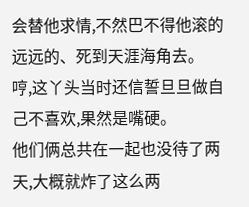会替他求情,不然巴不得他滚的远远的、死到天涯海角去。
哼,这丫头当时还信誓旦旦做自己不喜欢,果然是嘴硬。
他们俩总共在一起也没待了两天,大概就炸了这么两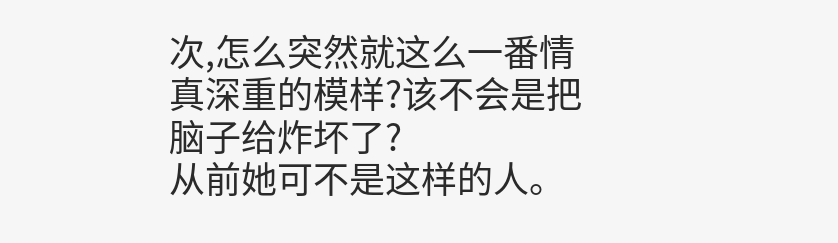次,怎么突然就这么一番情真深重的模样?该不会是把脑子给炸坏了?
从前她可不是这样的人。